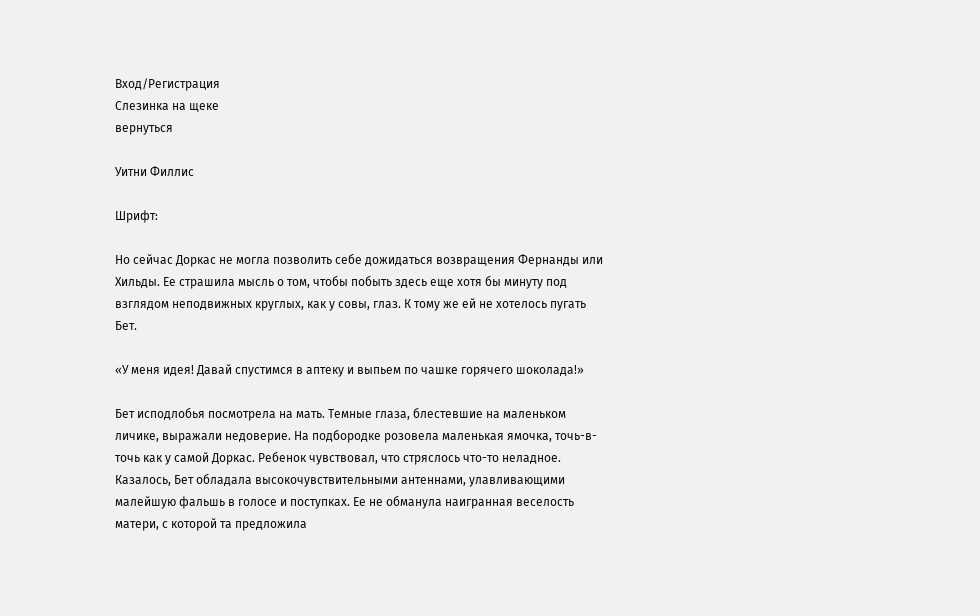Вход/Регистрация
Слезинка на щеке
вернуться

Уитни Филлис

Шрифт:

Но сейчас Доркас не могла позволить себе дожидаться возвращения Фернанды или Хильды. Ее страшила мысль о том, чтобы побыть здесь еще хотя бы минуту под взглядом неподвижных круглых, как у совы, глаз. К тому же ей не хотелось пугать Бет.

«У меня идея! Давай спустимся в аптеку и выпьем по чашке горячего шоколада!»

Бет исподлобья посмотрела на мать. Темные глаза, блестевшие на маленьком личике, выражали недоверие. На подбородке розовела маленькая ямочка, точь-в-точь как у самой Доркас. Ребенок чувствовал, что стряслось что-то неладное. Казалось, Бет обладала высокочувствительными антеннами, улавливающими малейшую фальшь в голосе и поступках. Ее не обманула наигранная веселость матери, с которой та предложила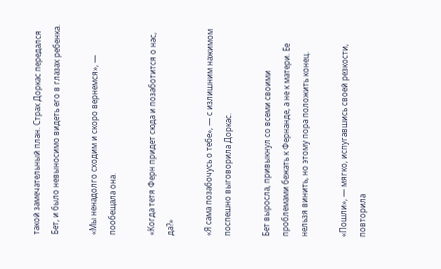такой замечательный план. Страх Доркас передался Бет, и было невыносимо видеть его в глазах ребенка.

«Мы ненадолго сходим и скоро вернемся», — пообещала она.

«Когда тетя Ферн придет сюда и позаботится о нас, да?»

«Я сама позабочусь о тебе», — с излишним нажимом поспешно выговорила Доркас.

Бет выросла, привыкнул со всеми своими проблемами бежать к Фернанде, а не к матери. Ее нельзя винить, но этому пора положить конец.

«Пошли», — мягко, испугавшись своей резкости, повторила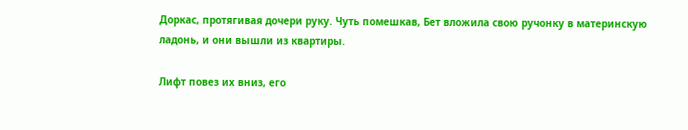Доркас, протягивая дочери руку. Чуть помешкав, Бет вложила свою ручонку в материнскую ладонь, и они вышли из квартиры.

Лифт повез их вниз, его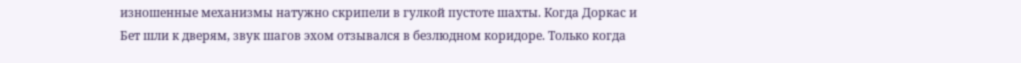изношенные механизмы натужно скрипели в гулкой пустоте шахты. Когда Доркас и Бет шли к дверям, звук шагов эхом отзывался в безлюдном коридоре. Только когда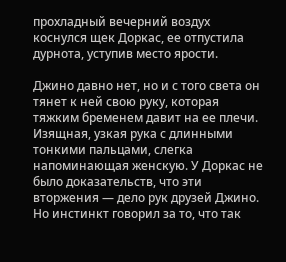прохладный вечерний воздух коснулся щек Доркас, ее отпустила дурнота, уступив место ярости.

Джино давно нет, но и с того света он тянет к ней свою руку, которая тяжким бременем давит на ее плечи. Изящная, узкая рука с длинными тонкими пальцами, слегка напоминающая женскую. У Доркас не было доказательств, что эти вторжения — дело рук друзей Джино. Но инстинкт говорил за то, что так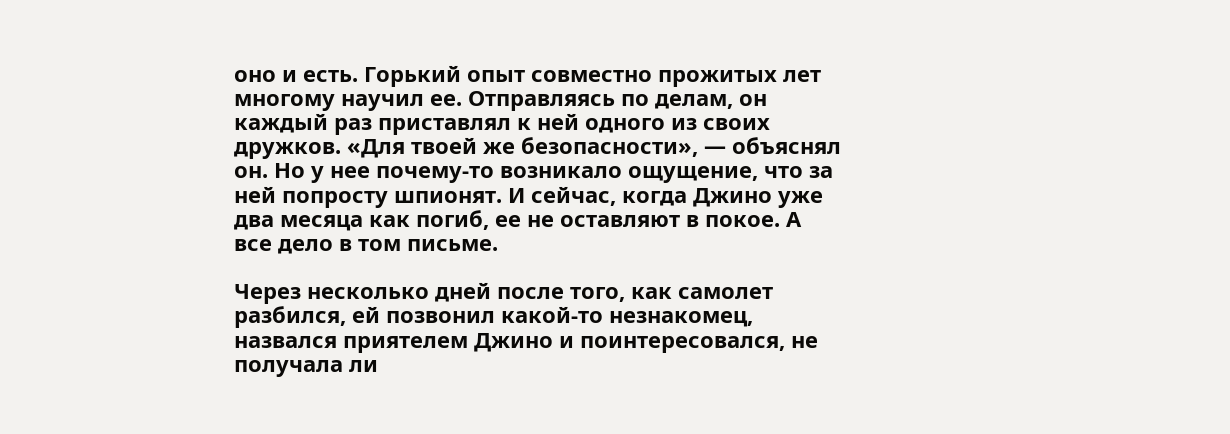оно и есть. Горький опыт совместно прожитых лет многому научил ее. Отправляясь по делам, он каждый раз приставлял к ней одного из своих дружков. «Для твоей же безопасности», — объяснял он. Но у нее почему-то возникало ощущение, что за ней попросту шпионят. И сейчас, когда Джино уже два месяца как погиб, ее не оставляют в покое. А все дело в том письме.

Через несколько дней после того, как самолет разбился, ей позвонил какой-то незнакомец, назвался приятелем Джино и поинтересовался, не получала ли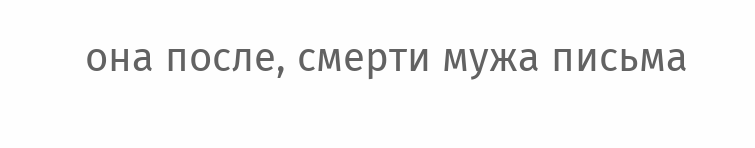она после, смерти мужа письма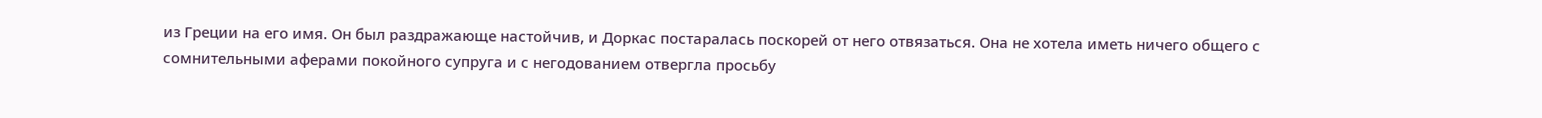из Греции на его имя. Он был раздражающе настойчив, и Доркас постаралась поскорей от него отвязаться. Она не хотела иметь ничего общего с сомнительными аферами покойного супруга и с негодованием отвергла просьбу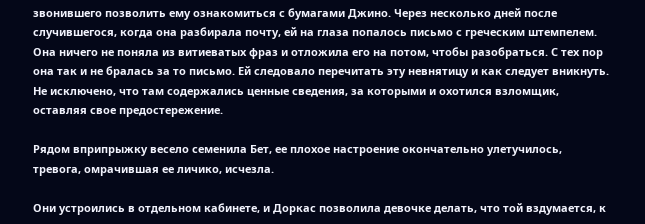звонившего позволить ему ознакомиться с бумагами Джино. Через несколько дней после случившегося, когда она разбирала почту, ей на глаза попалось письмо с греческим штемпелем. Она ничего не поняла из витиеватых фраз и отложила его на потом, чтобы разобраться. С тех пор она так и не бралась за то письмо. Ей следовало перечитать эту невнятицу и как следует вникнуть. Не исключено, что там содержались ценные сведения, за которыми и охотился взломщик, оставляя свое предостережение.

Рядом вприпрыжку весело семенила Бет, ее плохое настроение окончательно улетучилось, тревога, омрачившая ее личико, исчезла.

Они устроились в отдельном кабинете, и Доркас позволила девочке делать, что той вздумается, к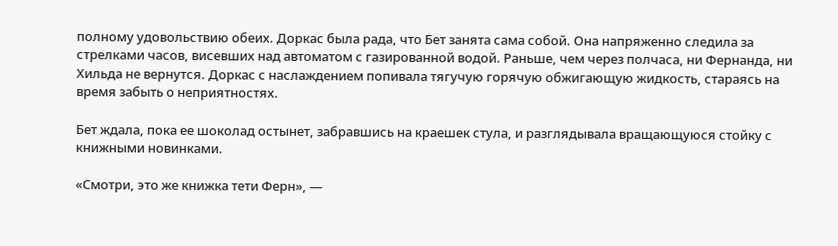полному удовольствию обеих. Доркас была рада, что Бет занята сама собой. Она напряженно следила за стрелками часов, висевших над автоматом с газированной водой. Раньше, чем через полчаса, ни Фернанда, ни Хильда не вернутся. Доркас с наслаждением попивала тягучую горячую обжигающую жидкость, стараясь на время забыть о неприятностях.

Бет ждала, пока ее шоколад остынет, забравшись на краешек стула, и разглядывала вращающуюся стойку с книжными новинками.

«Смотри, это же книжка тети Ферн», —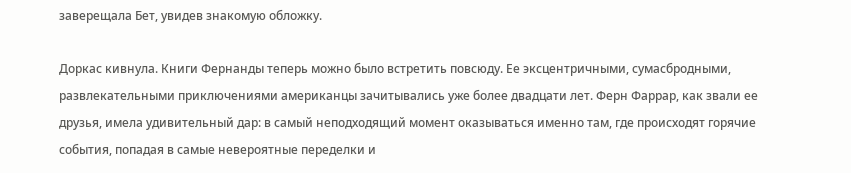заверещала Бет, увидев знакомую обложку.

Доркас кивнула. Книги Фернанды теперь можно было встретить повсюду. Ее эксцентричными, сумасбродными, развлекательными приключениями американцы зачитывались уже более двадцати лет. Ферн Фаррар, как звали ее друзья, имела удивительный дар: в самый неподходящий момент оказываться именно там, где происходят горячие события, попадая в самые невероятные переделки и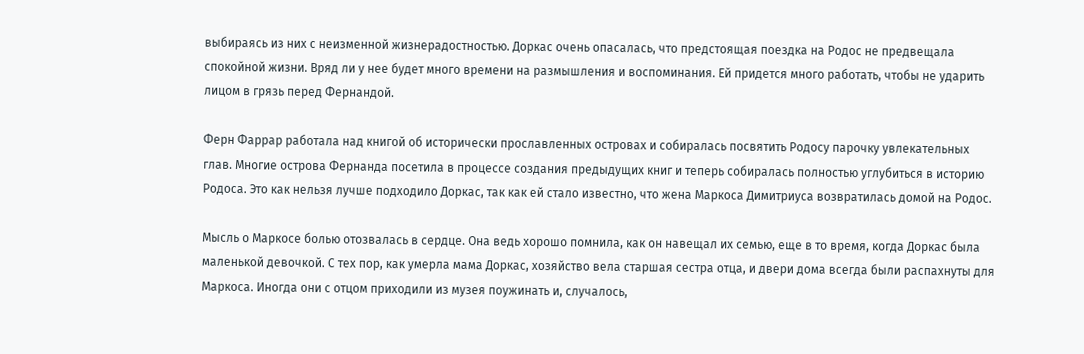выбираясь из них с неизменной жизнерадостностью. Доркас очень опасалась, что предстоящая поездка на Родос не предвещала спокойной жизни. Вряд ли у нее будет много времени на размышления и воспоминания. Ей придется много работать, чтобы не ударить лицом в грязь перед Фернандой.

Ферн Фаррар работала над книгой об исторически прославленных островах и собиралась посвятить Родосу парочку увлекательных глав. Многие острова Фернанда посетила в процессе создания предыдущих книг и теперь собиралась полностью углубиться в историю Родоса. Это как нельзя лучше подходило Доркас, так как ей стало известно, что жена Маркоса Димитриуса возвратилась домой на Родос.

Мысль о Маркосе болью отозвалась в сердце. Она ведь хорошо помнила, как он навещал их семью, еще в то время, когда Доркас была маленькой девочкой. С тех пор, как умерла мама Доркас, хозяйство вела старшая сестра отца, и двери дома всегда были распахнуты для Маркоса. Иногда они с отцом приходили из музея поужинать и, случалось,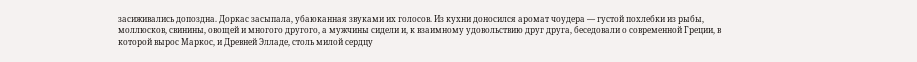засиживались допоздна. Доркас засыпала, убаюканная звуками их голосов. Из кухни доносился аромат чоудера — густой похлебки из рыбы, моллюсков, свинины, овощей и многого другого, а мужчины сидели и, к взаимному удовольствию друг друга, беседовали о современной Греции, в которой вырос Маркос, и Древней Элладе, столь милой сердцу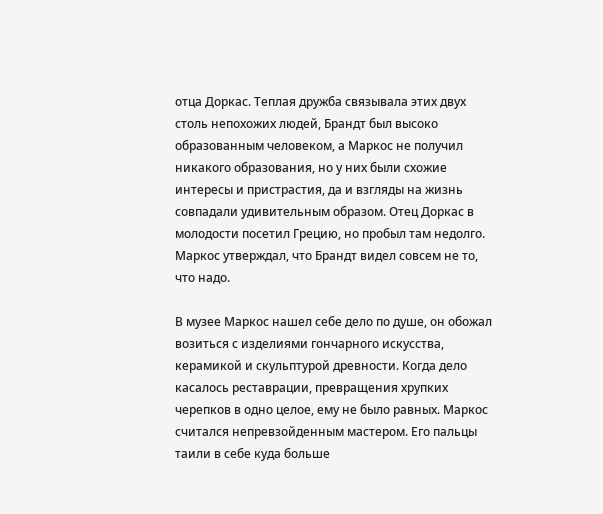отца Доркас. Теплая дружба связывала этих двух столь непохожих людей, Брандт был высоко образованным человеком, а Маркос не получил никакого образования, но у них были схожие интересы и пристрастия, да и взгляды на жизнь совпадали удивительным образом. Отец Доркас в молодости посетил Грецию, но пробыл там недолго. Маркос утверждал, что Брандт видел совсем не то, что надо.

В музее Маркос нашел себе дело по душе, он обожал возиться с изделиями гончарного искусства, керамикой и скульптурой древности. Когда дело касалось реставрации, превращения хрупких черепков в одно целое, ему не было равных. Маркос считался непревзойденным мастером. Его пальцы таили в себе куда больше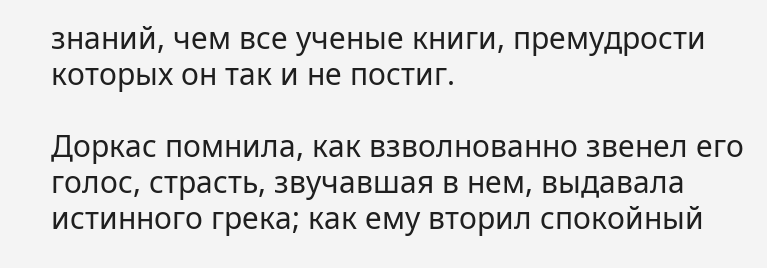знаний, чем все ученые книги, премудрости которых он так и не постиг.

Доркас помнила, как взволнованно звенел его голос, страсть, звучавшая в нем, выдавала истинного грека; как ему вторил спокойный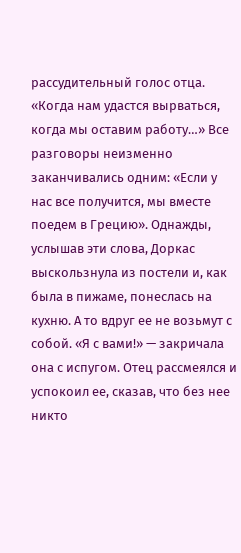рассудительный голос отца. «Когда нам удастся вырваться, когда мы оставим работу…» Все разговоры неизменно заканчивались одним: «Если у нас все получится, мы вместе поедем в Грецию». Однажды, услышав эти слова, Доркас выскользнула из постели и, как была в пижаме, понеслась на кухню. А то вдруг ее не возьмут с собой. «Я с вами!» — закричала она с испугом. Отец рассмеялся и успокоил ее, сказав, что без нее никто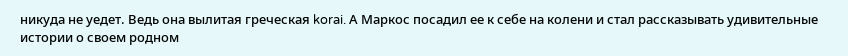никуда не уедет. Ведь она вылитая греческая korai. А Маркос посадил ее к себе на колени и стал рассказывать удивительные истории о своем родном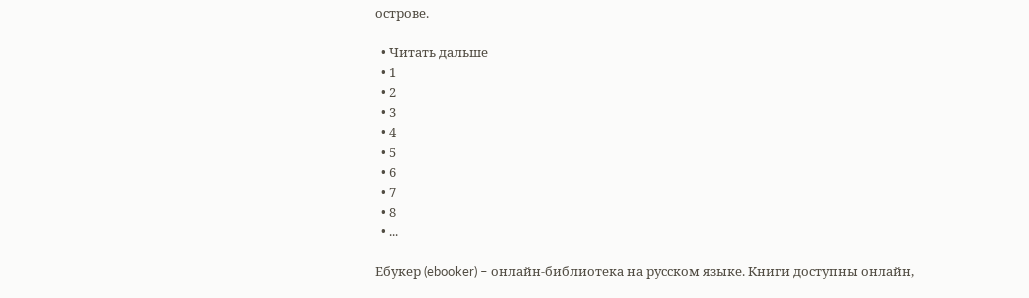острове.

  • Читать дальше
  • 1
  • 2
  • 3
  • 4
  • 5
  • 6
  • 7
  • 8
  • ...

Ебукер (ebooker) – онлайн-библиотека на русском языке. Книги доступны онлайн,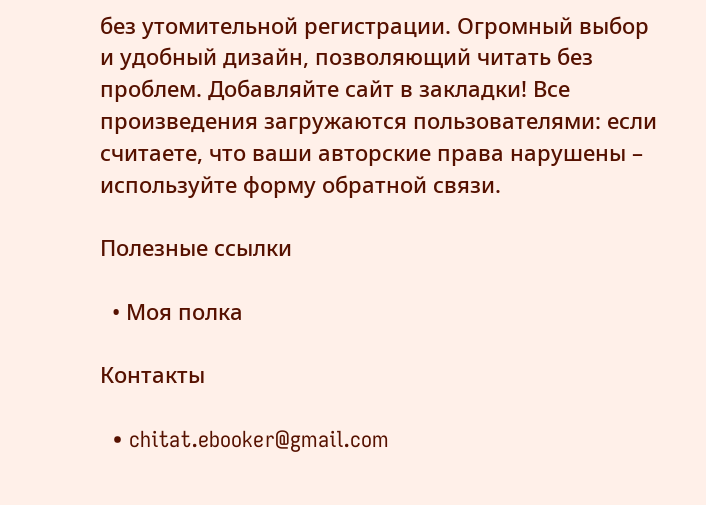без утомительной регистрации. Огромный выбор и удобный дизайн, позволяющий читать без проблем. Добавляйте сайт в закладки! Все произведения загружаются пользователями: если считаете, что ваши авторские права нарушены – используйте форму обратной связи.

Полезные ссылки

  • Моя полка

Контакты

  • chitat.ebooker@gmail.com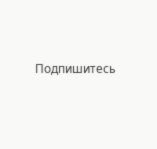Подпишитесь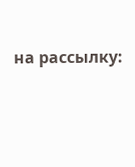на рассылку: